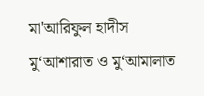মা'আরিফুল হাদীস
মু‘আশারাত ও মু‘আমালাত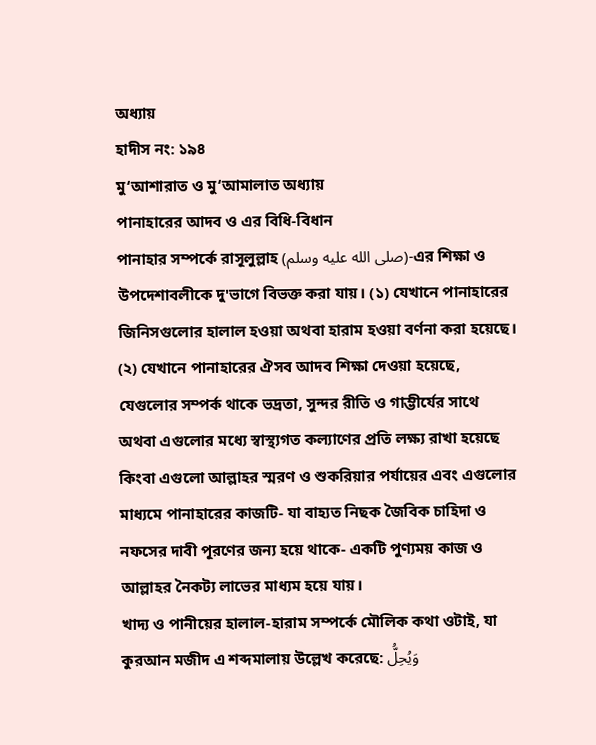অধ্যায়
হাদীস নং: ১৯৪
মু‘আশারাত ও মু‘আমালাত অধ্যায়
পানাহারের আদব ও এর বিধি-বিধান
পানাহার সম্পর্কে রাসূলুল্লাহ (صلى الله عليه وسلم)-এর শিক্ষা ও উপদেশাবলীকে দু'ভাগে বিভক্ত করা যায়। (১) যেখানে পানাহারের জিনিসগুলোর হালাল হওয়া অথবা হারাম হওয়া বর্ণনা করা হয়েছে। (২) যেখানে পানাহারের ঐসব আদব শিক্ষা দেওয়া হয়েছে, যেগুলোর সম্পর্ক থাকে ভদ্রতা, সুন্দর রীতি ও গাম্ভীর্যের সাথে অথবা এগুলোর মধ্যে স্বাস্থ্যগত কল্যাণের প্রতি লক্ষ্য রাখা হয়েছে কিংবা এগুলো আল্লাহর স্মরণ ও শুকরিয়ার পর্যায়ের এবং এগুলোর মাধ্যমে পানাহারের কাজটি- যা বাহ্যত নিছক জৈবিক চাহিদা ও নফসের দাবী পূরণের জন্য হয়ে থাকে- একটি পুণ্যময় কাজ ও আল্লাহর নৈকট্য লাভের মাধ্যম হয়ে যায়।
খাদ্য ও পানীয়ের হালাল-হারাম সম্পর্কে মৌলিক কথা ওটাই, যা কুরআন মজীদ এ শব্দমালায় উল্লেখ করেছে: وَیُحِلُّ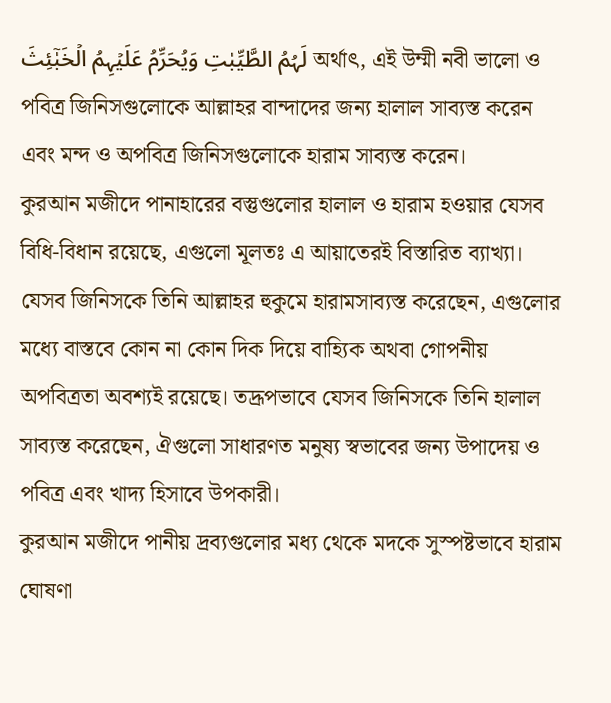لَہُمُ الطَّیِّبٰتِ وَیُحَرِّمُ عَلَیۡہِمُ الۡخَبٰٓئِثَ অর্থাৎ, এই উম্মী নবী ভালো ও পবিত্র জিনিসগুলোকে আল্লাহর বান্দাদের জন্য হালাল সাব্যস্ত করেন এবং মন্দ ও অপবিত্র জিনিসগুলোকে হারাম সাব্যস্ত করেন।
কুরআন মজীদে পানাহারের বস্তুগুলোর হালাল ও হারাম হওয়ার যেসব বিধি-বিধান রয়েছে, এগুলো মূলতঃ এ আয়াতেরই বিস্তারিত ব্যাখ্যা। যেসব জিনিসকে তিনি আল্লাহর হুকুমে হারামসাব্যস্ত করেছেন, এগুলোর মধ্যে বাস্তবে কোন না কোন দিক দিয়ে বাহ্যিক অথবা গোপনীয় অপবিত্রতা অবশ্যই রয়েছে। তদ্রূপভাবে যেসব জিনিসকে তিনি হালাল সাব্যস্ত করেছেন, ঐগুলো সাধারণত মনুষ্য স্বভাবের জন্য উপাদেয় ও পবিত্র এবং খাদ্য হিসাবে উপকারী।
কুরআন মজীদে পানীয় দ্রব্যগুলোর মধ্য থেকে মদকে সুস্পষ্টভাবে হারাম ঘোষণা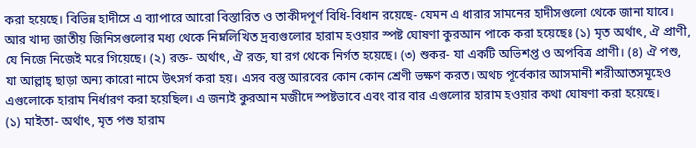করা হয়েছে। বিভিন্ন হাদীসে এ ব্যাপারে আরো বিস্তারিত ও তাকীদপূর্ণ বিধি-বিধান রয়েছে- যেমন এ ধারার সামনের হাদীসগুলো থেকে জানা যাবে। আর খাদ্য জাতীয় জিনিসগুলোর মধ্য থেকে নিম্নলিখিত দ্রব্যগুলোর হারাম হওয়ার স্পষ্ট ঘোষণা কুরআন পাকে করা হয়েছেঃ (১) মৃত অর্থাৎ, ঐ প্রাণী, যে নিজে নিজেই মরে গিয়েছে। (২) রক্ত- অর্থাৎ, ঐ রক্ত, যা রগ থেকে নির্গত হয়েছে। (৩) শুকর- যা একটি অভিশপ্ত ও অপবিত্র প্রাণী। (৪) ঐ পশু, যা আল্লাহ্ ছাড়া অন্য কারো নামে উৎসর্গ করা হয়। এসব বস্তু আরবের কোন কোন শ্রেণী ভক্ষণ করত। অথচ পূর্বেকার আসমানী শরীআতসমূহেও এগুলোকে হারাম নির্ধারণ করা হয়েছিল। এ জন্যই কুরআন মজীদে স্পষ্টভাবে এবং বার বার এগুলোর হারাম হওয়ার কথা ঘোষণা করা হয়েছে।
(১) মাইতা- অর্থাৎ, মৃত পশু হারাম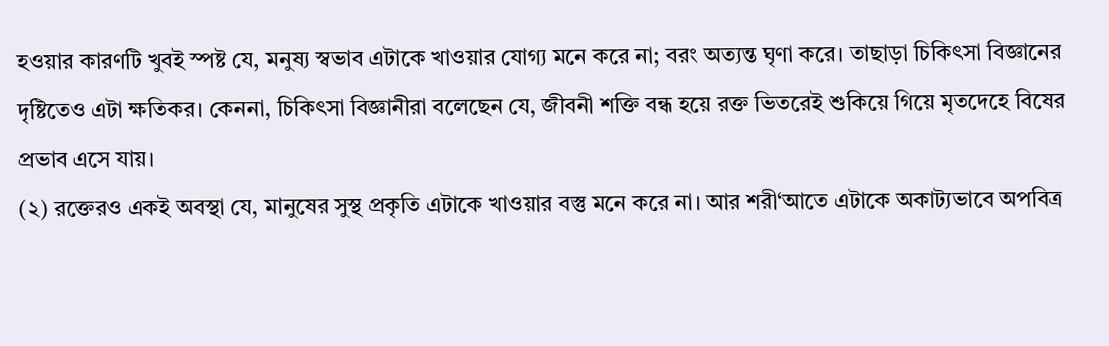হওয়ার কারণটি খুবই স্পষ্ট যে, মনুষ্য স্বভাব এটাকে খাওয়ার যোগ্য মনে করে না; বরং অত্যন্ত ঘৃণা করে। তাছাড়া চিকিৎসা বিজ্ঞানের দৃষ্টিতেও এটা ক্ষতিকর। কেননা, চিকিৎসা বিজ্ঞানীরা বলেছেন যে, জীবনী শক্তি বন্ধ হয়ে রক্ত ভিতরেই শুকিয়ে গিয়ে মৃতদেহে বিষের প্রভাব এসে যায়।
(২) রক্তেরও একই অবস্থা যে, মানুষের সুস্থ প্রকৃতি এটাকে খাওয়ার বস্তু মনে করে না। আর শরী‘আতে এটাকে অকাট্যভাবে অপবিত্র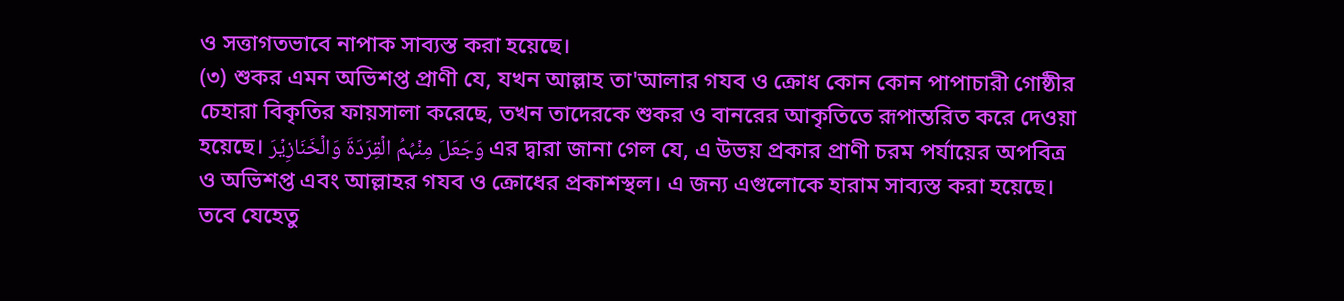ও সত্তাগতভাবে নাপাক সাব্যস্ত করা হয়েছে।
(৩) শুকর এমন অভিশপ্ত প্রাণী যে, যখন আল্লাহ তা'আলার গযব ও ক্রোধ কোন কোন পাপাচারী গোষ্ঠীর চেহারা বিকৃতির ফায়সালা করেছে, তখন তাদেরকে শুকর ও বানরের আকৃতিতে রূপান্তরিত করে দেওয়া হয়েছে। وَجَعَلَ مِنۡہُمُ الۡقِرَدَۃَ وَالۡخَنَازِیۡرَ এর দ্বারা জানা গেল যে, এ উভয় প্রকার প্রাণী চরম পর্যায়ের অপবিত্র ও অভিশপ্ত এবং আল্লাহর গযব ও ক্রোধের প্রকাশস্থল। এ জন্য এগুলোকে হারাম সাব্যস্ত করা হয়েছে। তবে যেহেতু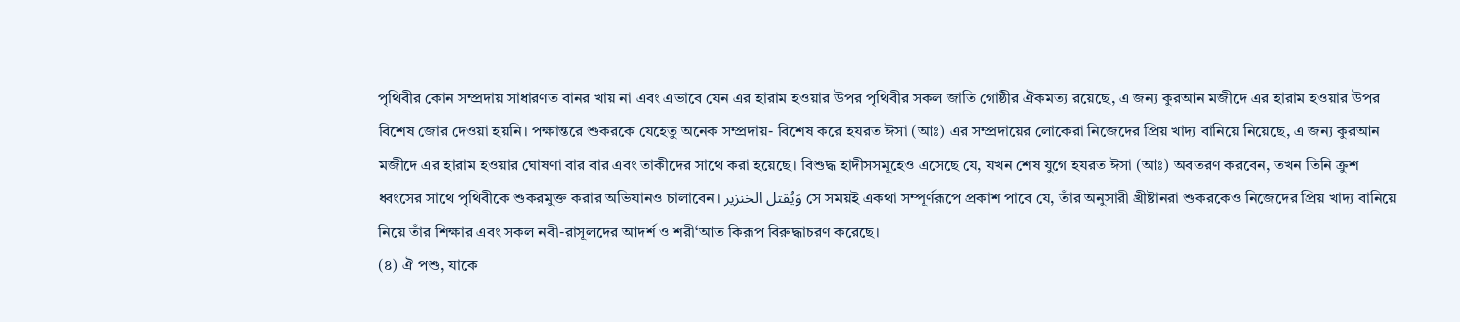পৃথিবীর কোন সম্প্রদায় সাধারণত বানর খায় না এবং এভাবে যেন এর হারাম হওয়ার উপর পৃথিবীর সকল জাতি গোষ্ঠীর ঐকমত্য রয়েছে, এ জন্য কুরআন মজীদে এর হারাম হওয়ার উপর বিশেষ জোর দেওয়া হয়নি। পক্ষান্তরে শুকরকে যেহেতু অনেক সম্প্রদায়- বিশেষ করে হযরত ঈসা (আঃ) এর সম্প্রদায়ের লোকেরা নিজেদের প্রিয় খাদ্য বানিয়ে নিয়েছে, এ জন্য কুরআন মজীদে এর হারাম হওয়ার ঘোষণা বার বার এবং তাকীদের সাথে করা হয়েছে। বিশুদ্ধ হাদীসসমূহেও এসেছে যে, যখন শেষ যুগে হযরত ঈসা (আঃ) অবতরণ করবেন, তখন তিনি ক্রুশ ধ্বংসের সাথে পৃথিবীকে শুকরমুক্ত করার অভিযানও চালাবেন। وَيُقتل الخنزير সে সময়ই একথা সম্পূর্ণরূপে প্রকাশ পাবে যে, তাঁর অনুসারী খ্রীষ্টানরা শুকরকেও নিজেদের প্রিয় খাদ্য বানিয়ে নিয়ে তাঁর শিক্ষার এবং সকল নবী-রাসূলদের আদর্শ ও শরী‘আত কিরূপ বিরুদ্ধাচরণ করেছে।
(৪) ঐ পশু, যাকে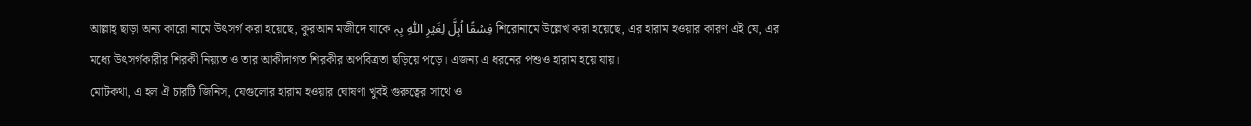আল্লাহ্ ছাড়া অন্য কারো নামে উৎসর্গ করা হয়েছে, কুরআন মজীদে যাকে فِسۡقًا اُہِلَّ لِغَیۡرِ اللّٰہِ بِہٖ শিরোনামে উল্লেখ করা হয়েছে, এর হারাম হওয়ার কারণ এই যে, এর মধ্যে উৎসর্গকারীর শিরকী নিয়্যত ও তার আকীদাগত শিরকীর অপবিত্রতা ছড়িয়ে পড়ে। এজন্য এ ধরনের পশুও হারাম হয়ে যায়।
মোটকথা, এ হল ঐ চারটি জিনিস, যেগুলোর হারাম হওয়ার ঘোষণা খুবই গুরুত্বের সাথে ও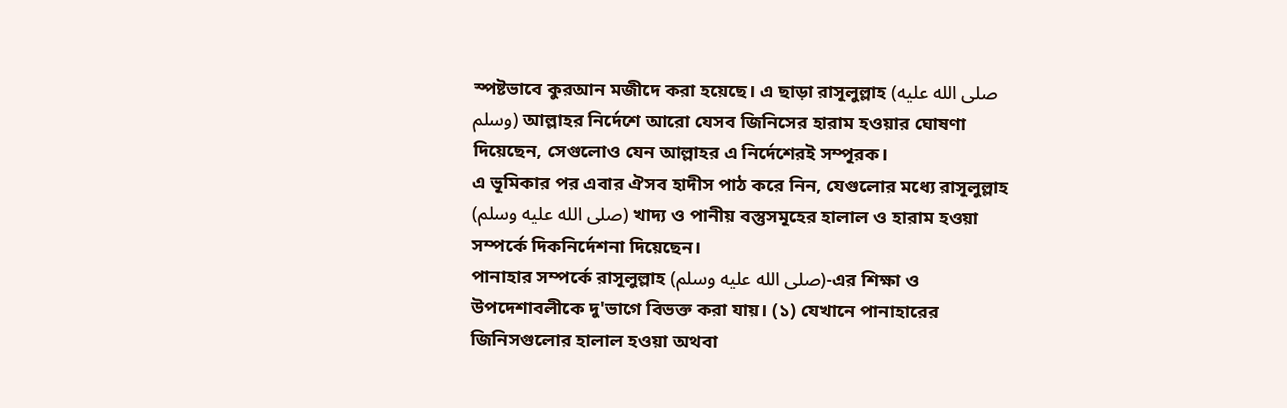স্পষ্টভাবে কুরআন মজীদে করা হয়েছে। এ ছাড়া রাসূলুল্লাহ (صلى الله عليه وسلم) আল্লাহর নির্দেশে আরো যেসব জিনিসের হারাম হওয়ার ঘোষণা দিয়েছেন, সেগুলোও যেন আল্লাহর এ নির্দেশেরই সম্পূরক।
এ ভূমিকার পর এবার ঐসব হাদীস পাঠ করে নিন, যেগুলোর মধ্যে রাসূলুল্লাহ (صلى الله عليه وسلم) খাদ্য ও পানীয় বস্তুসমূহের হালাল ও হারাম হওয়া সম্পর্কে দিকনির্দেশনা দিয়েছেন।
পানাহার সম্পর্কে রাসূলুল্লাহ (صلى الله عليه وسلم)-এর শিক্ষা ও উপদেশাবলীকে দু'ভাগে বিভক্ত করা যায়। (১) যেখানে পানাহারের জিনিসগুলোর হালাল হওয়া অথবা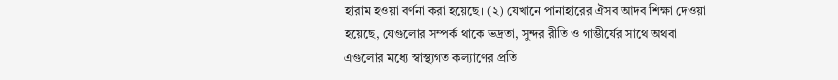হারাম হওয়া বর্ণনা করা হয়েছে। (২) যেখানে পানাহারের ঐসব আদব শিক্ষা দেওয়া হয়েছে, যেগুলোর সম্পর্ক থাকে ভদ্রতা, সুন্দর রীতি ও গাম্ভীর্যের সাথে অথবা এগুলোর মধ্যে স্বাস্থ্যগত কল্যাণের প্রতি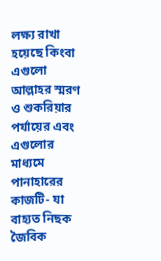লক্ষ্য রাখা হয়েছে কিংবা এগুলো আল্লাহর স্মরণ ও শুকরিয়ার পর্যায়ের এবং এগুলোর মাধ্যমে পানাহারের কাজটি- যা বাহ্যত নিছক জৈবিক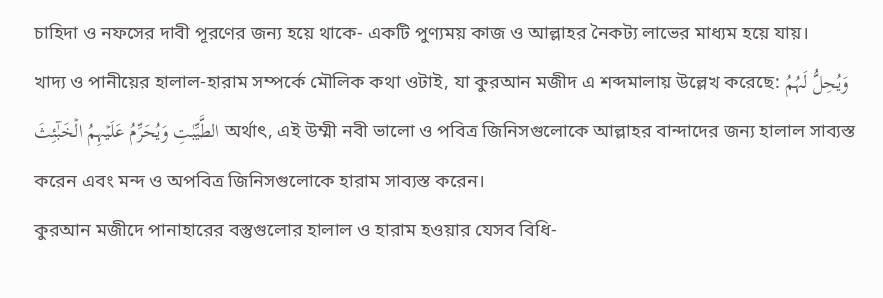চাহিদা ও নফসের দাবী পূরণের জন্য হয়ে থাকে- একটি পুণ্যময় কাজ ও আল্লাহর নৈকট্য লাভের মাধ্যম হয়ে যায়।
খাদ্য ও পানীয়ের হালাল-হারাম সম্পর্কে মৌলিক কথা ওটাই, যা কুরআন মজীদ এ শব্দমালায় উল্লেখ করেছে: وَیُحِلُّ لَہُمُ الطَّیِّبٰتِ وَیُحَرِّمُ عَلَیۡہِمُ الۡخَبٰٓئِثَ অর্থাৎ, এই উম্মী নবী ভালো ও পবিত্র জিনিসগুলোকে আল্লাহর বান্দাদের জন্য হালাল সাব্যস্ত করেন এবং মন্দ ও অপবিত্র জিনিসগুলোকে হারাম সাব্যস্ত করেন।
কুরআন মজীদে পানাহারের বস্তুগুলোর হালাল ও হারাম হওয়ার যেসব বিধি-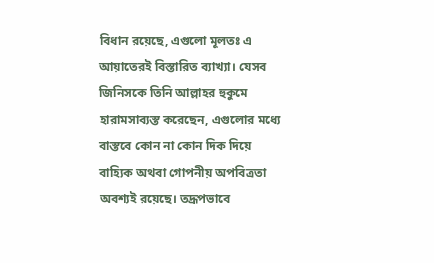বিধান রয়েছে, এগুলো মূলতঃ এ আয়াতেরই বিস্তারিত ব্যাখ্যা। যেসব জিনিসকে তিনি আল্লাহর হুকুমে হারামসাব্যস্ত করেছেন, এগুলোর মধ্যে বাস্তবে কোন না কোন দিক দিয়ে বাহ্যিক অথবা গোপনীয় অপবিত্রতা অবশ্যই রয়েছে। তদ্রূপভাবে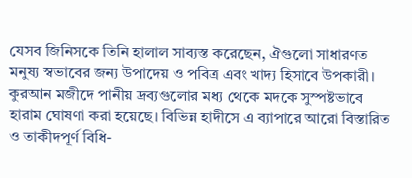যেসব জিনিসকে তিনি হালাল সাব্যস্ত করেছেন, ঐগুলো সাধারণত মনুষ্য স্বভাবের জন্য উপাদেয় ও পবিত্র এবং খাদ্য হিসাবে উপকারী।
কুরআন মজীদে পানীয় দ্রব্যগুলোর মধ্য থেকে মদকে সুস্পষ্টভাবে হারাম ঘোষণা করা হয়েছে। বিভিন্ন হাদীসে এ ব্যাপারে আরো বিস্তারিত ও তাকীদপূর্ণ বিধি-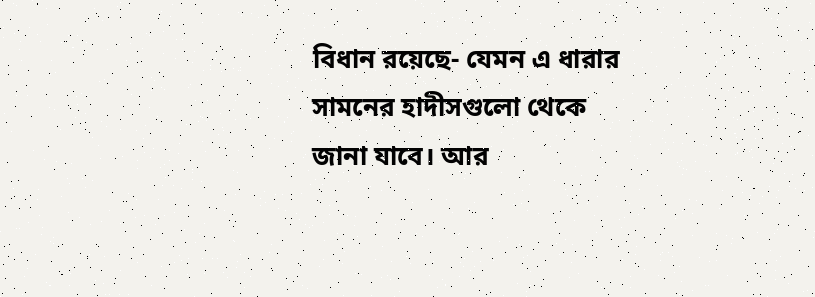বিধান রয়েছে- যেমন এ ধারার সামনের হাদীসগুলো থেকে জানা যাবে। আর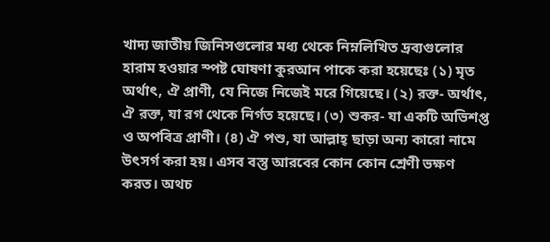খাদ্য জাতীয় জিনিসগুলোর মধ্য থেকে নিম্নলিখিত দ্রব্যগুলোর হারাম হওয়ার স্পষ্ট ঘোষণা কুরআন পাকে করা হয়েছেঃ (১) মৃত অর্থাৎ, ঐ প্রাণী, যে নিজে নিজেই মরে গিয়েছে। (২) রক্ত- অর্থাৎ, ঐ রক্ত, যা রগ থেকে নির্গত হয়েছে। (৩) শুকর- যা একটি অভিশপ্ত ও অপবিত্র প্রাণী। (৪) ঐ পশু, যা আল্লাহ্ ছাড়া অন্য কারো নামে উৎসর্গ করা হয়। এসব বস্তু আরবের কোন কোন শ্রেণী ভক্ষণ করত। অথচ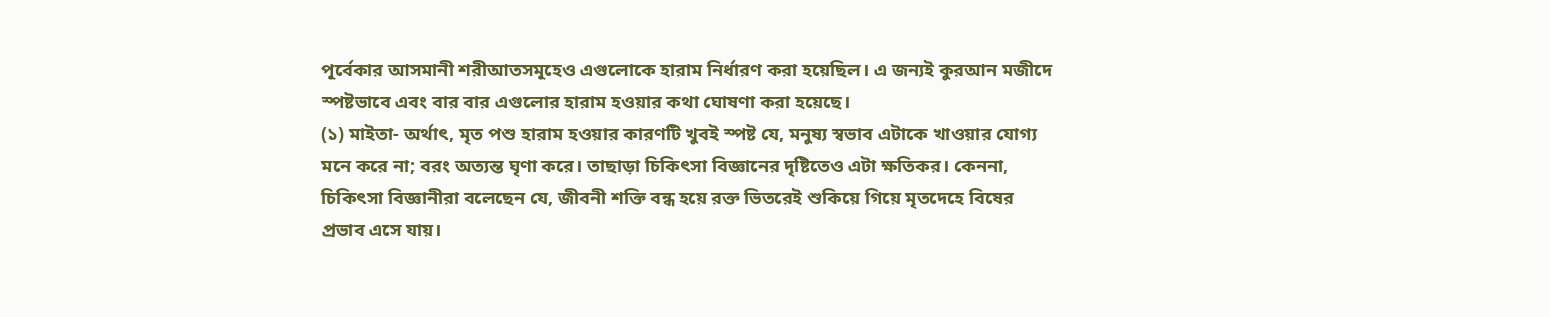পূর্বেকার আসমানী শরীআতসমূহেও এগুলোকে হারাম নির্ধারণ করা হয়েছিল। এ জন্যই কুরআন মজীদে স্পষ্টভাবে এবং বার বার এগুলোর হারাম হওয়ার কথা ঘোষণা করা হয়েছে।
(১) মাইতা- অর্থাৎ, মৃত পশু হারাম হওয়ার কারণটি খুবই স্পষ্ট যে, মনুষ্য স্বভাব এটাকে খাওয়ার যোগ্য মনে করে না; বরং অত্যন্ত ঘৃণা করে। তাছাড়া চিকিৎসা বিজ্ঞানের দৃষ্টিতেও এটা ক্ষতিকর। কেননা, চিকিৎসা বিজ্ঞানীরা বলেছেন যে, জীবনী শক্তি বন্ধ হয়ে রক্ত ভিতরেই শুকিয়ে গিয়ে মৃতদেহে বিষের প্রভাব এসে যায়।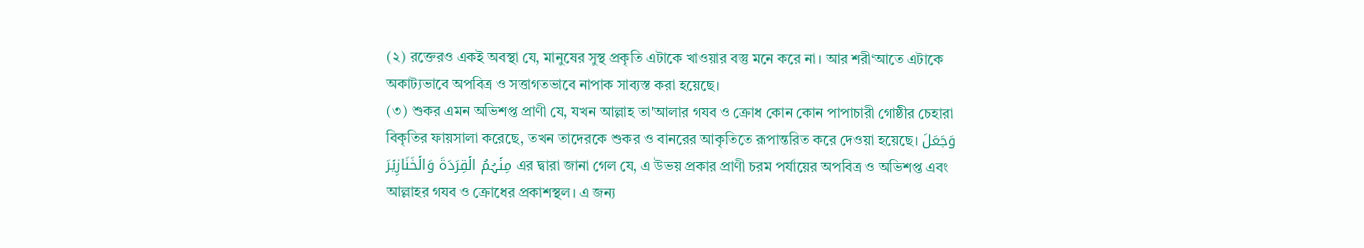(২) রক্তেরও একই অবস্থা যে, মানুষের সুস্থ প্রকৃতি এটাকে খাওয়ার বস্তু মনে করে না। আর শরী‘আতে এটাকে অকাট্যভাবে অপবিত্র ও সত্তাগতভাবে নাপাক সাব্যস্ত করা হয়েছে।
(৩) শুকর এমন অভিশপ্ত প্রাণী যে, যখন আল্লাহ তা'আলার গযব ও ক্রোধ কোন কোন পাপাচারী গোষ্ঠীর চেহারা বিকৃতির ফায়সালা করেছে, তখন তাদেরকে শুকর ও বানরের আকৃতিতে রূপান্তরিত করে দেওয়া হয়েছে। وَجَعَلَ مِنۡہُمُ الۡقِرَدَۃَ وَالۡخَنَازِیۡرَ এর দ্বারা জানা গেল যে, এ উভয় প্রকার প্রাণী চরম পর্যায়ের অপবিত্র ও অভিশপ্ত এবং আল্লাহর গযব ও ক্রোধের প্রকাশস্থল। এ জন্য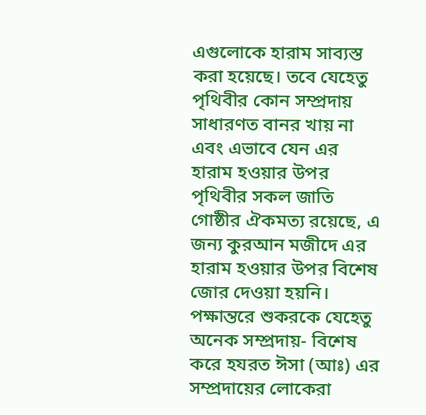এগুলোকে হারাম সাব্যস্ত করা হয়েছে। তবে যেহেতু পৃথিবীর কোন সম্প্রদায় সাধারণত বানর খায় না এবং এভাবে যেন এর হারাম হওয়ার উপর পৃথিবীর সকল জাতি গোষ্ঠীর ঐকমত্য রয়েছে, এ জন্য কুরআন মজীদে এর হারাম হওয়ার উপর বিশেষ জোর দেওয়া হয়নি। পক্ষান্তরে শুকরকে যেহেতু অনেক সম্প্রদায়- বিশেষ করে হযরত ঈসা (আঃ) এর সম্প্রদায়ের লোকেরা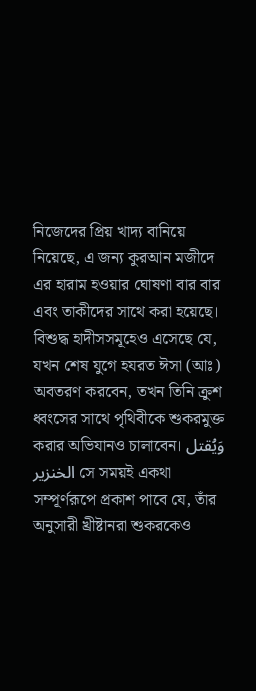নিজেদের প্রিয় খাদ্য বানিয়ে নিয়েছে, এ জন্য কুরআন মজীদে এর হারাম হওয়ার ঘোষণা বার বার এবং তাকীদের সাথে করা হয়েছে। বিশুদ্ধ হাদীসসমূহেও এসেছে যে, যখন শেষ যুগে হযরত ঈসা (আঃ) অবতরণ করবেন, তখন তিনি ক্রুশ ধ্বংসের সাথে পৃথিবীকে শুকরমুক্ত করার অভিযানও চালাবেন। وَيُقتل الخنزير সে সময়ই একথা সম্পূর্ণরূপে প্রকাশ পাবে যে, তাঁর অনুসারী খ্রীষ্টানরা শুকরকেও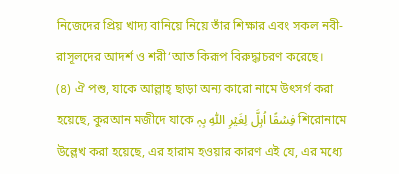নিজেদের প্রিয় খাদ্য বানিয়ে নিয়ে তাঁর শিক্ষার এবং সকল নবী-রাসূলদের আদর্শ ও শরী‘আত কিরূপ বিরুদ্ধাচরণ করেছে।
(৪) ঐ পশু, যাকে আল্লাহ্ ছাড়া অন্য কারো নামে উৎসর্গ করা হয়েছে, কুরআন মজীদে যাকে فِسۡقًا اُہِلَّ لِغَیۡرِ اللّٰہِ بِہٖ শিরোনামে উল্লেখ করা হয়েছে, এর হারাম হওয়ার কারণ এই যে, এর মধ্যে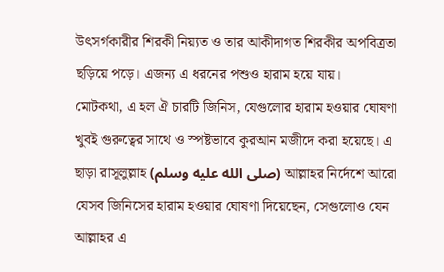উৎসর্গকারীর শিরকী নিয়্যত ও তার আকীদাগত শিরকীর অপবিত্রতা ছড়িয়ে পড়ে। এজন্য এ ধরনের পশুও হারাম হয়ে যায়।
মোটকথা, এ হল ঐ চারটি জিনিস, যেগুলোর হারাম হওয়ার ঘোষণা খুবই গুরুত্বের সাথে ও স্পষ্টভাবে কুরআন মজীদে করা হয়েছে। এ ছাড়া রাসূলুল্লাহ (صلى الله عليه وسلم) আল্লাহর নির্দেশে আরো যেসব জিনিসের হারাম হওয়ার ঘোষণা দিয়েছেন, সেগুলোও যেন আল্লাহর এ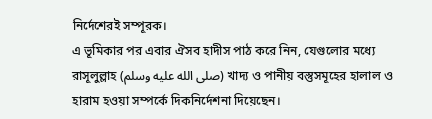নির্দেশেরই সম্পূরক।
এ ভূমিকার পর এবার ঐসব হাদীস পাঠ করে নিন, যেগুলোর মধ্যে রাসূলুল্লাহ (صلى الله عليه وسلم) খাদ্য ও পানীয় বস্তুসমূহের হালাল ও হারাম হওয়া সম্পর্কে দিকনির্দেশনা দিয়েছেন।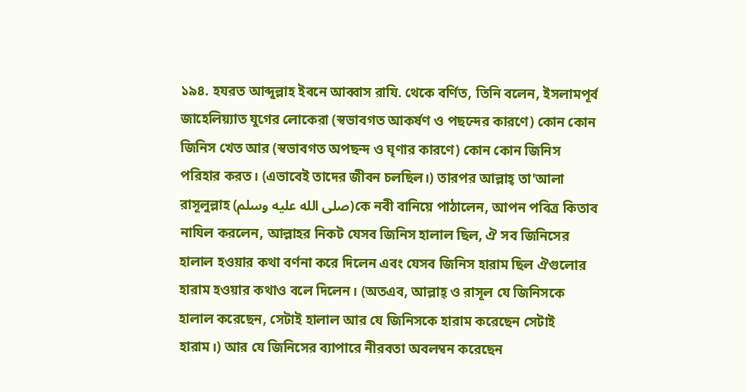১৯৪. হযরত আব্দুল্লাহ ইবনে আব্বাস রাযি. থেকে বর্ণিত, তিনি বলেন, ইসলামপূর্ব জাহেলিয়্যাত যুগের লোকেরা (স্বভাবগত আকর্ষণ ও পছন্দের কারণে) কোন কোন জিনিস খেত আর (স্বভাবগত অপছন্দ ও ঘৃণার কারণে) কোন কোন জিনিস পরিহার করত। (এভাবেই তাদের জীবন চলছিল।) তারপর আল্লাহ্ তা'আলা রাসূলুল্লাহ (صلى الله عليه وسلم)কে নবী বানিয়ে পাঠালেন, আপন পবিত্র কিতাব নাযিল করলেন, আল্লাহর নিকট যেসব জিনিস হালাল ছিল, ঐ সব জিনিসের হালাল হওয়ার কথা বর্ণনা করে দিলেন এবং যেসব জিনিস হারাম ছিল ঐগুলোর হারাম হওয়ার কথাও বলে দিলেন। (অতএব, আল্লাহ্ ও রাসূল যে জিনিসকে হালাল করেছেন, সেটাই হালাল আর যে জিনিসকে হারাম করেছেন সেটাই হারাম।) আর যে জিনিসের ব্যাপারে নীরবতা অবলম্বন করেছেন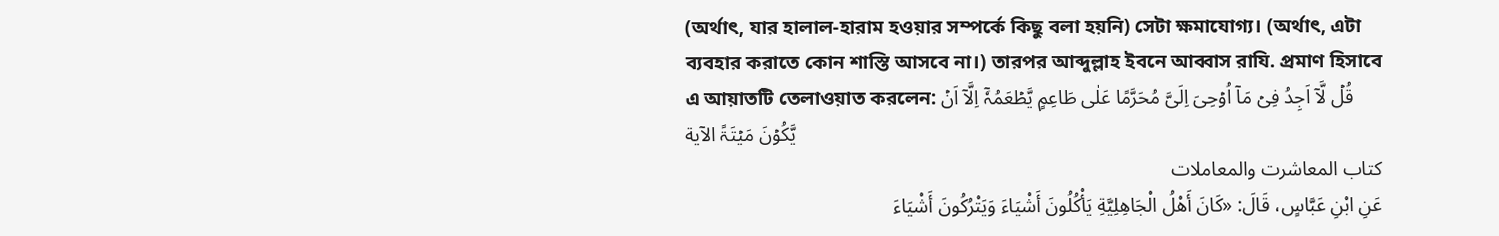(অর্থাৎ, যার হালাল-হারাম হওয়ার সম্পর্কে কিছু বলা হয়নি) সেটা ক্ষমাযোগ্য। (অর্থাৎ, এটা ব্যবহার করাতে কোন শাস্তি আসবে না।) তারপর আব্দুল্লাহ ইবনে আব্বাস রাযি. প্রমাণ হিসাবে এ আয়াতটি তেলাওয়াত করলেন: قُلۡ لَّاۤ اَجِدُ فِیۡ مَاۤ اُوۡحِیَ اِلَیَّ مُحَرَّمًا عَلٰی طَاعِمٍ یَّطۡعَمُہٗۤ اِلَّاۤ اَنۡ یَّکُوۡنَ مَیۡتَۃً الآية
کتاب المعاشرت والمعاملات
عَنِ ابْنِ عَبَّاسٍ، قَالَ: «كَانَ أَهْلُ الْجَاهِلِيَّةِ يَأْكُلُونَ أَشْيَاءَ وَيَتْرُكُونَ أَشْيَاءَ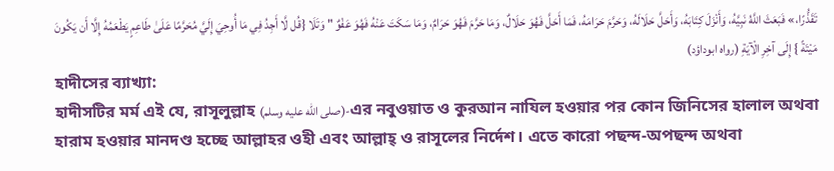تَقَذُّرًا،» فَبَعَثَ اللَّهُ نَبِيَّهُ، وَأَنْزَلَ كِتَابَهُ، وَأَحَلَّ حَلَالَهُ، وَحَرَّمَ حَرَامَهُ، فَمَا أَحَلَّ فَهُوَ حَلَالٌ، وَمَا حَرَّمَ فَهُوَ حَرَامٌ، وَمَا سَكَتَ عَنْهُ فَهُوَ عَفْوٌ " وَتَلَا {قُل لَّا أَجِدُ فِي مَا أُوحِيَ إِلَيَّ مُحَرَّمًا عَلَىٰ طَاعِمٍ يَطْعَمُهُ إِلَّا أَن يَكُونَ مَيْتَةً } إِلَى آخِرِ الْآيَةِ (رواه ابوداؤد)
হাদীসের ব্যাখ্যা:
হাদীসটির মর্ম এই যে, রাসূলুল্লাহ (صلى الله عليه وسلم)-এর নবুওয়াত ও কুরআন নাযিল হওয়ার পর কোন জিনিসের হালাল অথবা হারাম হওয়ার মানদণ্ড হচ্ছে আল্লাহর ওহী এবং আল্লাহ্ ও রাসূলের নির্দেশ। এতে কারো পছন্দ-অপছন্দ অথবা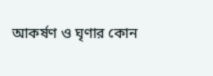আকর্ষণ ও ঘৃণার কোন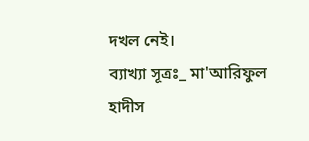দখল নেই।
ব্যাখ্যা সূত্রঃ_ মা'আরিফুল হাদীস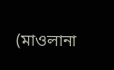(মাওলানা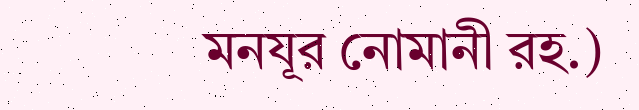মনযূর নোমানী রহ.)